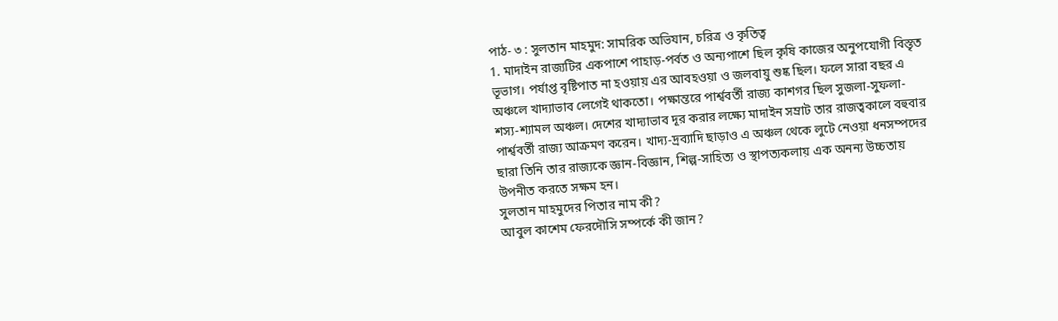পাঠ- ৩ : সুলতান মাহমুদ: সামরিক অভিযান, চরিত্র ও কৃতিত্ব
1. মাদাইন রাজ্যটির একপাশে পাহাড়-পর্বত ও অন্যপাশে ছিল কৃষি কাজের অনুপযোগী বিস্তৃত ভূভাগ। পর্যাপ্ত বৃষ্টিপাত না হওয়ায় এর আবহওয়া ও জলবায়ু শুষ্ক ছিল। ফলে সারা বছর এ অঞ্চলে খাদ্যাভাব লেগেই থাকতো। পক্ষান্তরে পার্শ্ববর্তী রাজ্য কাশগর ছিল সুজলা-সুফলা- শস্য-শ্যামল অঞ্চল। দেশের খাদ্যাভাব দূর করার লক্ষ্যে মাদাইন সম্রাট তার রাজত্বকালে বহুবার পার্শ্ববর্তী রাজ্য আক্রমণ করেন। খাদ্য-দ্রব্যাদি ছাড়াও এ অঞ্চল থেকে লুটে নেওয়া ধনসম্পদের ছারা তিনি তার রাজ্যকে জ্ঞান-বিজ্ঞান, শিল্প-সাহিত্য ও স্থাপত্যকলায় এক অনন্য উচ্চতায় উপনীত করতে সক্ষম হন।
সুলতান মাহমুদের পিতার নাম কী?
আবুল কাশেম ফেরদৌসি সম্পর্কে কী জান?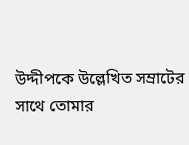উদ্দীপকে উল্লেখিত সম্রাটের সাথে তোমার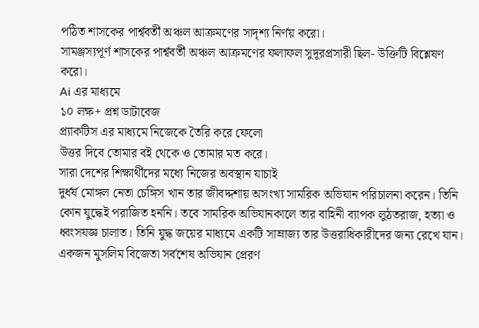পঠিত শাসকের পার্শ্ববর্তী অঞ্চল আক্রমণের সাদৃশ্য নির্ণয় করো।
সামঞ্জস্যপূর্ণ শাসকের পার্শ্ববর্তী অঞ্চল আক্রমণের ফলাফল সুদূরপ্রসারী ছিল- উক্তিটি বিশ্লেষণ করো।
Ai এর মাধ্যমে
১০ লক্ষ+ প্রশ্ন ডাটাবেজ
প্র্যাকটিস এর মাধ্যমে নিজেকে তৈরি করে ফেলো
উত্তর দিবে তোমার বই থেকে ও তোমার মত করে।
সারা দেশের শিক্ষার্থীদের মধ্যে নিজের অবস্থান যাচাই
দুর্ধর্ষ মোঙ্গল নেতা চেঙ্গিস খান তার জীবদ্দশায় অসংখ্য সামরিক অভিযান পরিচালনা করেন। তিনি কোন যুদ্ধেই পরাজিত হননি। তবে সামরিক অভিযানকালে তার বাহিনী ব্যাপক লুঠতরাজ, হত্যা ও ধ্বংসযজ্ঞ চালাত। তিনি যুদ্ধ জয়ের মাধ্যমে একটি সাম্রাজ্য তার উত্তরাধিকারীদের জন্য রেখে যান।
একজন মুসলিম বিজেতা সর্বশেষ অভিযান প্রেরণ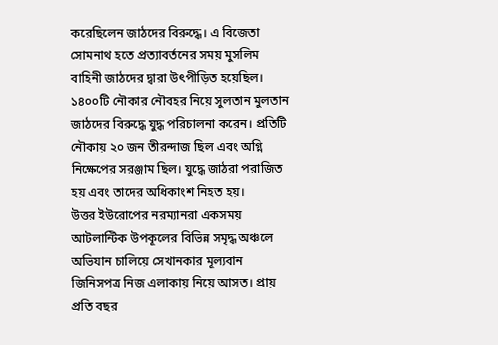করেছিলেন জাঠদের বিরুদ্ধে। এ বিজেতা সোমনাথ হতে প্রত্যাবর্তনের সময় মুসলিম বাহিনী জাঠদের দ্বারা উৎপীড়িত হয়েছিল। ১৪০০টি নৌকার নৌবহর নিয়ে সুলতান মুলতান জাঠদের বিরুদ্ধে যুদ্ধ পরিচালনা করেন। প্রতিটি নৌকায় ২০ জন তীরন্দাজ ছিল এবং অগ্নি নিক্ষেপের সরঞ্জাম ছিল। যুদ্ধে জাঠরা পরাজিত হয় এবং তাদের অধিকাংশ নিহত হয়।
উত্তর ইউরোপের নরম্যানরা একসময় আটলান্টিক উপকূলের বিভিন্ন সমৃদ্ধ অঞ্চলে অভিযান চালিয়ে সেখানকার মূল্যবান জিনিসপত্র নিজ এলাকায় নিয়ে আসত। প্রায় প্রতি বছর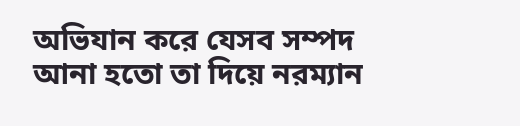অভিযান করে যেসব সম্পদ আনা হতো তা দিয়ে নরম্যান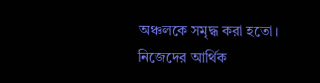অঞ্চলকে সমৃদ্ধ করা হতো। নিজেদের আর্থিক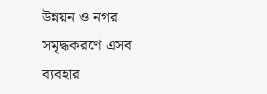উন্নয়ন ও নগর সমৃদ্ধকরণে এসব ব্যবহার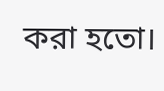করা হতো।